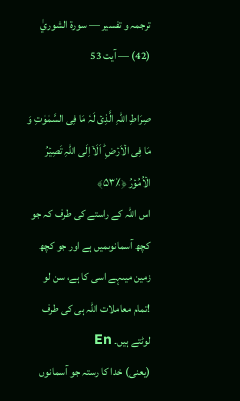ترجمہ و تفسیر — سورۃ الشوريٰ (42) — آیت 53

صِرَاطِ اللّٰہِ الَّذِیۡ لَہٗ مَا فِی السَّمٰوٰتِ وَ مَا فِی الۡاَرۡضِ ؕ اَلَاۤ اِلَی اللّٰہِ تَصِیۡرُ الۡاُمُوۡرُ ﴿٪۵۳﴾
اس اللہ کے راستے کی طرف کہ جو کچھ آسمانوںمیں ہے اور جو کچھ زمین میںہے اسی کا ہے، سن لو !تمام معاملات اللہ ہی کی طرف لوٹتے ہیں۔ En
(یعنی) خدا کا رستہ جو آسمانوں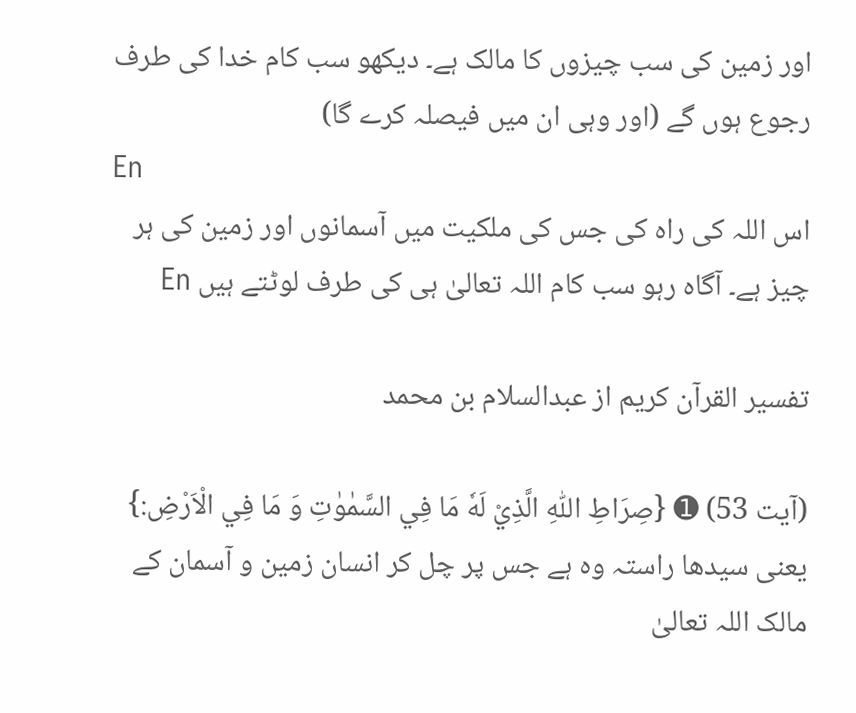اور زمین کی سب چیزوں کا مالک ہے۔ دیکھو سب کام خدا کی طرف رجوع ہوں گے (اور وہی ان میں فیصلہ کرے گا)
En
اس اللہ کی راه کی جس کی ملکیت میں آسمانوں اور زمین کی ہر چیز ہے۔ آگاه رہو سب کام اللہ تعالیٰ ہی کی طرف لوٹتے ہیں En

تفسیر القرآن کریم از عبدالسلام بن محمد

(آیت 53) ➊ {صِرَاطِ اللّٰهِ الَّذِيْ لَهٗ مَا فِي السَّمٰوٰتِ وَ مَا فِي الْاَرْضِ:} یعنی سیدھا راستہ وہ ہے جس پر چل کر انسان زمین و آسمان کے مالک اللہ تعالیٰ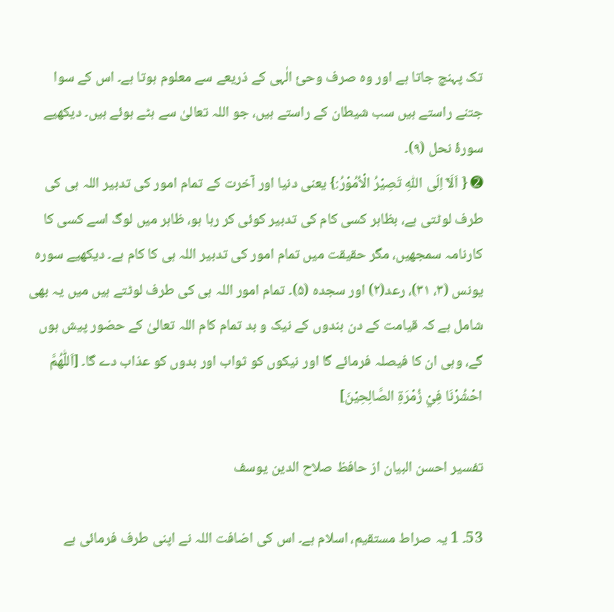تک پہنچ جاتا ہے اور وہ صرف وحیٔ الٰہی کے ذریعے سے معلوم ہوتا ہے۔ اس کے سوا جتنے راستے ہیں سب شیطان کے راستے ہیں، جو اللہ تعالیٰ سے ہٹے ہوئے ہیں۔ دیکھیے سورۂ نحل (۹)۔
➋ { اَلَاۤ اِلَى اللّٰهِ تَصِيْرُ الْاُمُوْرُ:} یعنی دنیا اور آخرت کے تمام امور کی تدبیر اللہ ہی کی طرف لوٹتی ہے، بظاہر کسی کام کی تدبیر کوئی کر رہا ہو، ظاہر میں لوگ اسے کسی کا کارنامہ سمجھیں، مگر حقیقت میں تمام امور کی تدبیر اللہ ہی کا کام ہے۔ دیکھیے سورہ یونس (۳، ۳۱)، رعد(۲) اور سجدہ (۵)۔ تمام امور اللہ ہی کی طرف لوٹتے ہیں میں یہ بھی شامل ہے کہ قیامت کے دن بندوں کے نیک و بد تمام کام اللہ تعالیٰ کے حضور پیش ہوں گے، وہی ان کا فیصلہ فرمائے گا اور نیکوں کو ثواب اور بدوں کو عذاب دے گا۔ [اَللّٰھُمَّ احْشُرْنَا فِيْ زُمْرَۃِ الصَّالِحِیْنَ]

تفسیر احسن البیان از حافظ صلاح الدین یوسف

53۔ 1 یہ صراط مستقیم، اسلام ہے۔ اس کی اضافت اللہ نے اپنی طرف فرمائی ہے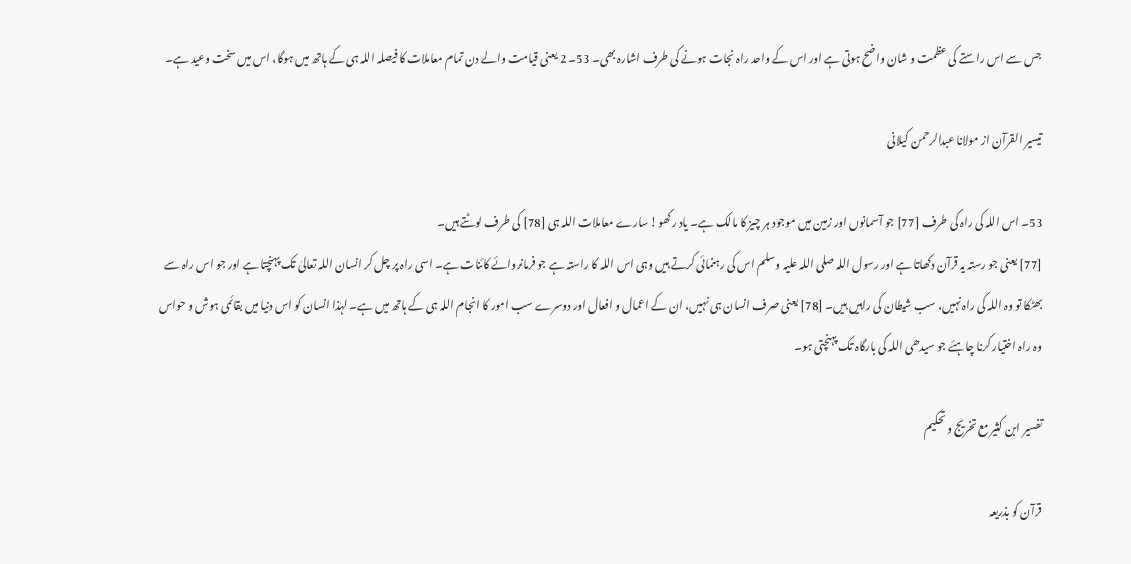جس سے اس راستے کی عظمت و شان واضح ہوتی ہے اور اس کے واحد راہ نجات ہونے کی طرف اشارہ بھی۔ 53۔ 2 یعنی قیامت والے دن تمام معاملات کا فیصلہ اللہ ہی کے ہاتھ میں ہوگا، اس میں سخت وعید ہے۔

تيسير القرآن از مولانا عبدالرحمن کیلانی

53۔ اس اللہ کی راہ کی طرف [77] جو آسمانوں اور زمین میں موجود ہر چیز کا مالک ہے۔ یاد رکھو! سارے معاملات اللہ ہی [78] کی طرف لوٹتے ہیں۔
[77] یعنی جو رستہ یہ قرآن دکھاتا ہے اور رسول اللہ صلی اللہ علیہ وسلم اس کی رہنمائی کرتے ہیں وہی اس اللہ کا راستہ ہے جو فرمانروائے کائنات ہے۔ اسی راہ پر چل کر انسان اللہ تعالیٰ تک پہنچتا ہے اور جو اس راہ سے بھٹکا تو وہ اللہ کی راہ نہیں، سب شیطان کی راہیں ہیں۔ [78] یعنی صرف انسان ہی نہیں، ان کے اعمال و افعال اور دوسرے سب امور کا انجام اللہ ہی کے ہاتھ میں ہے۔ لہٰذا انسان کو اس دنیا میں بقائمی ہوش و حواس وہ راہ اختیار کرنا چاہئے جو سیدھی اللہ کی بارگاہ تک پہنچتی ہو۔

تفسیر ابن کثیر مع تخریج و تحکیم

قرآن کو بذریعہ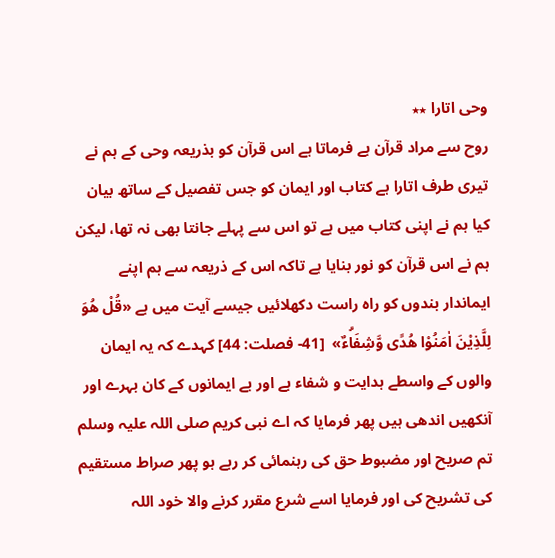وحی اتارا ٭٭
روح سے مراد قرآن ہے فرماتا ہے اس قرآن کو بذریعہ وحی کے ہم نے تیری طرف اتارا ہے کتاب اور ایمان کو جس تفصیل کے ساتھ بیان کیا ہم نے اپنی کتاب میں ہے تو اس سے پہلے جانتا بھی نہ تھا، لیکن ہم نے اس قرآن کو نور بنایا ہے تاکہ اس کے ذریعہ سے ہم اپنے ایماندار بندوں کو راہ راست دکھلائیں جیسے آیت میں ہے «قُلْ هُوَ لِلَّذِيْنَ اٰمَنُوْا هُدًى وَّشِفَاۗءٌ»  [41- فصلت: 44] کہدے کہ یہ ایمان والوں کے واسطے ہدایت و شفاء ہے اور بے ایمانوں کے کان بہرے اور آنکھیں اندھی ہیں پھر فرمایا کہ اے نبی کریم صلی اللہ علیہ وسلم تم صریح اور مضبوط حق کی رہنمائی کر رہے ہو پھر صراط مستقیم کی تشریح کی اور فرمایا اسے شرع مقرر کرنے والا خود اللہ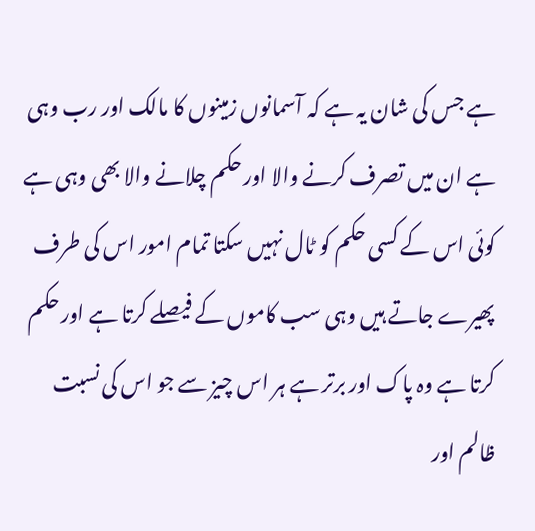ہے جس کی شان یہ ہے کہ آسمانوں زمینوں کا مالک اور رب وہی ہے ان میں تصرف کرنے والا اور حکم چلانے والا بھی وہی ہے کوئی اس کے کسی حکم کو ٹال نہیں سکتا تمام امور اس کی طرف پھیرے جاتے ہیں وہی سب کاموں کے فیصلے کرتا ہے اور حکم کرتا ہے وہ پاک اور برتر ہے ہر اس چیز سے جو اس کی نسبت ظالم اور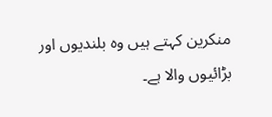منکرین کہتے ہیں وہ بلندیوں اور بڑائیوں والا ہے۔